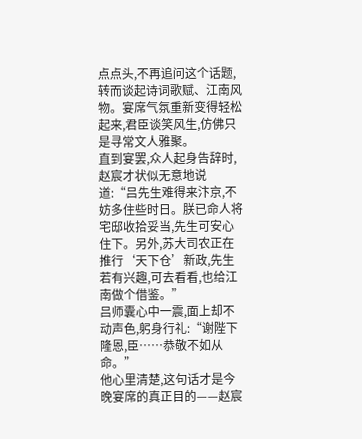点点头,不再追问这个话题,转而谈起诗词歌赋、江南风物。宴席气氛重新变得轻松起来,君臣谈笑风生,仿佛只是寻常文人雅聚。
直到宴罢,众人起身告辞时,赵宸才状似无意地说道:“吕先生难得来汴京,不妨多住些时日。朕已命人将宅邸收拾妥当,先生可安心住下。另外,苏大司农正在推行‘天下仓’新政,先生若有兴趣,可去看看,也给江南做个借鉴。”
吕师囊心中一震,面上却不动声色,躬身行礼:“谢陛下隆恩,臣……恭敬不如从命。”
他心里清楚,这句话才是今晚宴席的真正目的——赵宸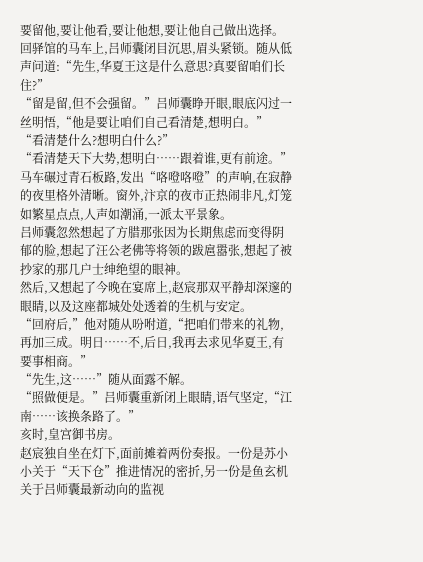要留他,要让他看,要让他想,要让他自己做出选择。
回驿馆的马车上,吕师囊闭目沉思,眉头紧锁。随从低声问道:“先生,华夏王这是什么意思?真要留咱们长住?”
“留是留,但不会强留。”吕师囊睁开眼,眼底闪过一丝明悟,“他是要让咱们自己看清楚,想明白。”
“看清楚什么?想明白什么?”
“看清楚天下大势,想明白……跟着谁,更有前途。”
马车碾过青石板路,发出“咯噔咯噔”的声响,在寂静的夜里格外清晰。窗外,汴京的夜市正热闹非凡,灯笼如繁星点点,人声如潮涌,一派太平景象。
吕师囊忽然想起了方腊那张因为长期焦虑而变得阴郁的脸,想起了汪公老佛等将领的跋扈嚣张,想起了被抄家的那几户士绅绝望的眼神。
然后,又想起了今晚在宴席上,赵宸那双平静却深邃的眼睛,以及这座都城处处透着的生机与安定。
“回府后,”他对随从吩咐道,“把咱们带来的礼物,再加三成。明日……不,后日,我再去求见华夏王,有要事相商。”
“先生,这……”随从面露不解。
“照做便是。”吕师囊重新闭上眼睛,语气坚定,“江南……该换条路了。”
亥时,皇宫御书房。
赵宸独自坐在灯下,面前摊着两份奏报。一份是苏小小关于“天下仓”推进情况的密折,另一份是鱼玄机关于吕师囊最新动向的监视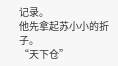记录。
他先拿起苏小小的折子。
“天下仓”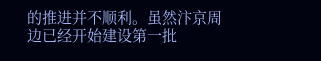的推进并不顺利。虽然汴京周边已经开始建设第一批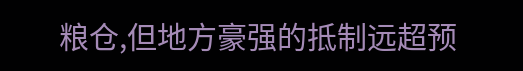粮仓,但地方豪强的抵制远超预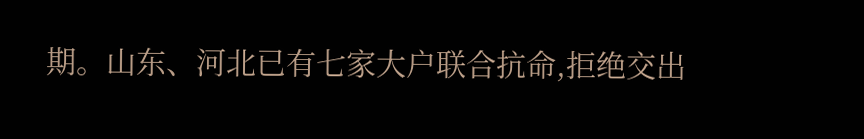期。山东、河北已有七家大户联合抗命,拒绝交出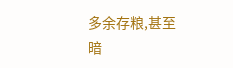多余存粮,甚至暗